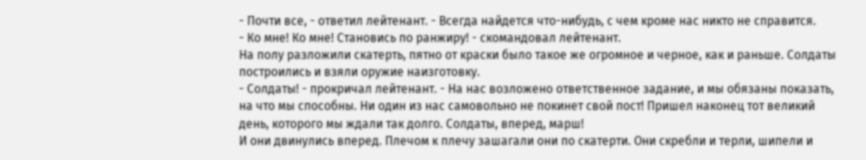- Почти все, - ответил лейтенант. - Всегда найдется что-нибудь, с чем кроме нас никто не справится.
- Ко мне! Ко мне! Становись по ранжиру! - скомандовал лейтенант.
На полу разложили скатерть, пятно от краски было такое же огромное и черное, как и раньше. Солдаты построились и взяли оружие наизготовку.
- Солдаты! - прокричал лейтенант. - На нас возложено ответственное задание, и мы обязаны показать, на что мы способны. Ни один из нас самовольно не покинет свой пост! Пришел наконец тот великий день, которого мы ждали так долго. Солдаты, вперед, марш!
И они двинулись вперед. Плечом к плечу зашагали они по скатерти. Они скребли и терли, шипели и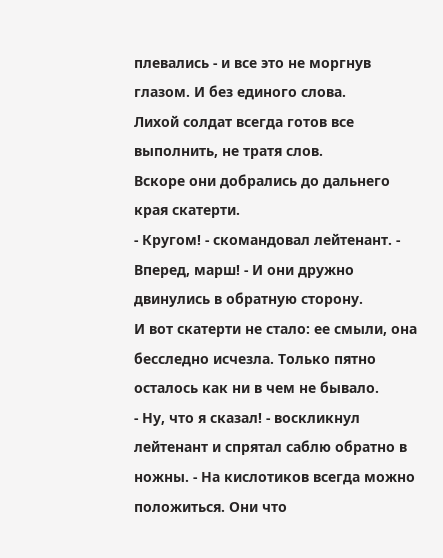плевались - и все это не моргнув глазом. И без единого слова.
Лихой солдат всегда готов все выполнить, не тратя слов.
Вскоре они добрались до дальнего края скатерти.
- Кругом! - скомандовал лейтенант. - Вперед, марш! - И они дружно двинулись в обратную сторону.
И вот скатерти не стало: ее смыли, она бесследно исчезла. Только пятно осталось как ни в чем не бывало.
- Ну, что я сказал! - воскликнул лейтенант и спрятал саблю обратно в ножны. - На кислотиков всегда можно положиться. Они что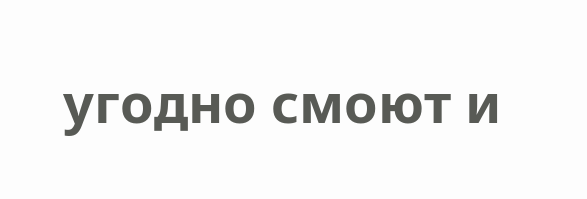угодно смоют и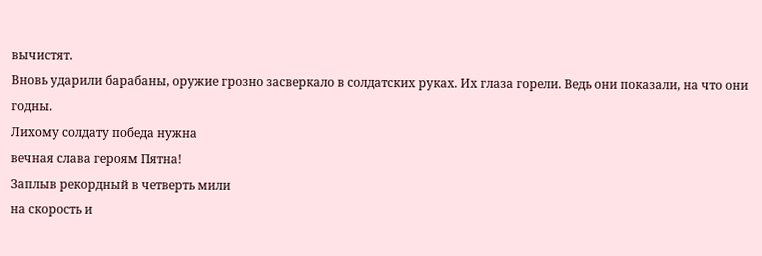вычистят.
Вновь ударили барабаны, оружие грозно засверкало в солдатских руках. Их глаза горели. Ведь они показали, на что они годны.
Лихому солдату победа нужна
вечная слава героям Пятна!
Заплыв рекордный в четверть мили
на скорость и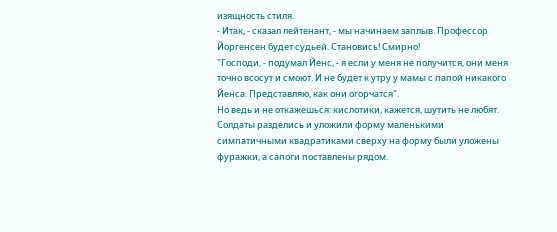изящность стиля.
- Итак, - сказал лейтенант, - мы начинаем заплыв. Профессор Йоргенсен будет судьей. Становись! Смирно!
"Господи, - подумал Йенс, - я если у меня не получится, они меня точно всосут и смоют. И не будет к утру у мамы с папой никакого Йенса. Представляю, как они огорчатся".
Но ведь и не откажешься: кислотики, кажется, шутить не любят.
Солдаты разделись и уложили форму маленькими симпатичными квадратиками сверху на форму были уложены фуражки, а сапоги поставлены рядом.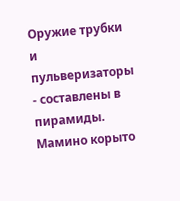Оружие трубки и пульверизаторы - составлены в пирамиды. Мамино корыто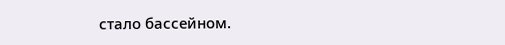стало бассейном.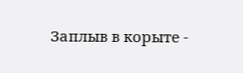Заплыв в корыте -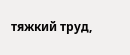тяжкий труд,